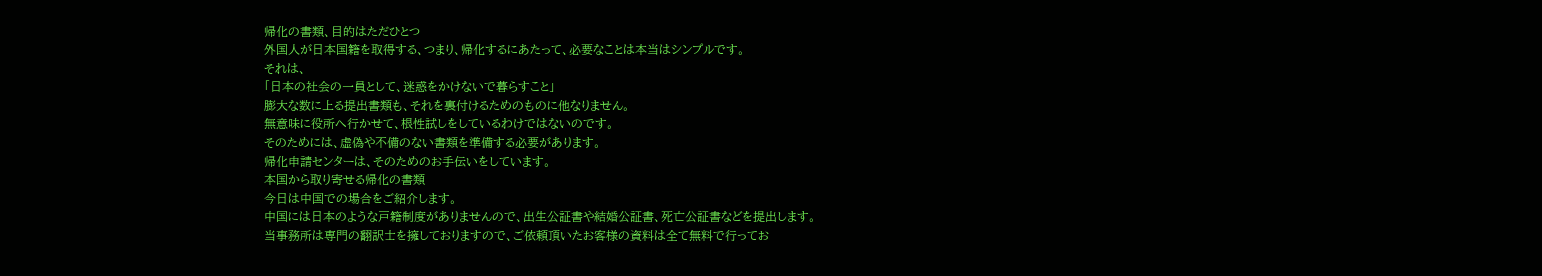帰化の書類、目的はただひとつ
外国人が日本国籍を取得する、つまり、帰化するにあたって、必要なことは本当はシンプルです。
それは、
「日本の社会の一員として、迷惑をかけないで暮らすこと」
膨大な数に上る提出書類も、それを裏付けるためのものに他なりません。
無意味に役所へ行かせて、根性試しをしているわけではないのです。
そのためには、虚偽や不備のない書類を準備する必要があります。
帰化申請センターは、そのためのお手伝いをしています。
本国から取り寄せる帰化の書類
今日は中国での場合をご紹介します。
中国には日本のような戸籍制度がありませんので、出生公証書や結婚公証書、死亡公証書などを提出します。
当事務所は専門の翻訳士を擁しておりますので、ご依頼頂いたお客様の資料は全て無料で行ってお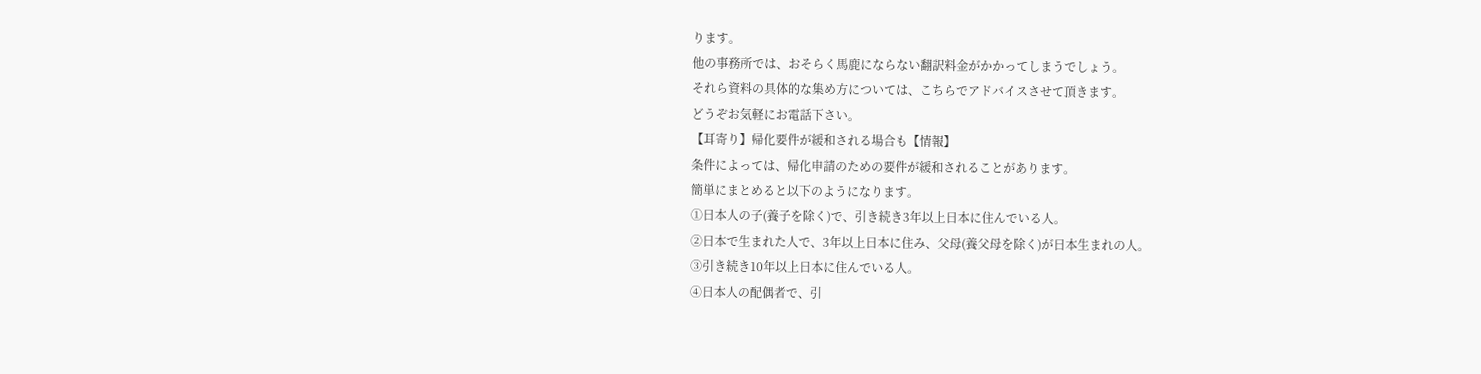ります。
他の事務所では、おそらく馬鹿にならない翻訳料金がかかってしまうでしょう。
それら資料の具体的な集め方については、こちらでアドバイスさせて頂きます。
どうぞお気軽にお電話下さい。
【耳寄り】帰化要件が緩和される場合も【情報】
条件によっては、帰化申請のための要件が緩和されることがあります。
簡単にまとめると以下のようになります。
①日本人の子(養子を除く)で、引き続き3年以上日本に住んでいる人。
②日本で生まれた人で、3年以上日本に住み、父母(養父母を除く)が日本生まれの人。
③引き続き10年以上日本に住んでいる人。
④日本人の配偶者で、引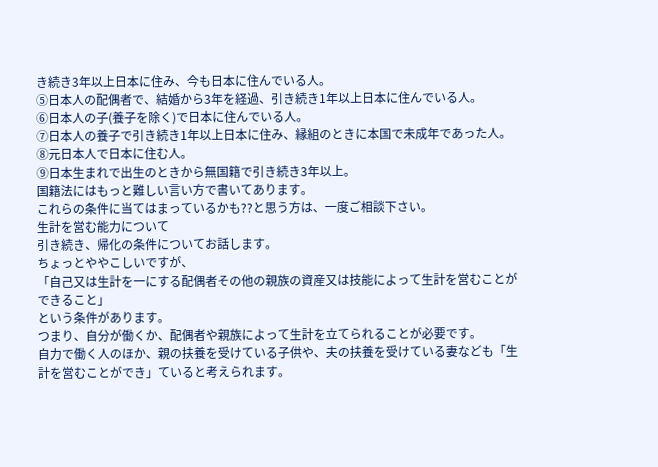き続き3年以上日本に住み、今も日本に住んでいる人。
⑤日本人の配偶者で、結婚から3年を経過、引き続き1年以上日本に住んでいる人。
⑥日本人の子(養子を除く)で日本に住んでいる人。
⑦日本人の養子で引き続き1年以上日本に住み、縁組のときに本国で未成年であった人。
⑧元日本人で日本に住む人。
⑨日本生まれで出生のときから無国籍で引き続き3年以上。
国籍法にはもっと難しい言い方で書いてあります。
これらの条件に当てはまっているかも??と思う方は、一度ご相談下さい。
生計を営む能力について
引き続き、帰化の条件についてお話します。
ちょっとややこしいですが、
「自己又は生計を一にする配偶者その他の親族の資産又は技能によって生計を営むことができること」
という条件があります。
つまり、自分が働くか、配偶者や親族によって生計を立てられることが必要です。
自力で働く人のほか、親の扶養を受けている子供や、夫の扶養を受けている妻なども「生計を営むことができ」ていると考えられます。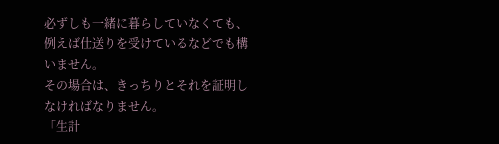必ずしも一緒に暮らしていなくても、例えば仕送りを受けているなどでも構いません。
その場合は、きっちりとそれを証明しなければなりません。
「生計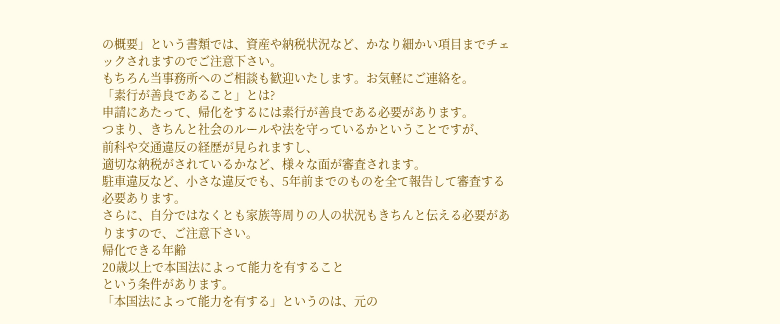の概要」という書類では、資産や納税状況など、かなり細かい項目までチェックされますのでご注意下さい。
もちろん当事務所へのご相談も歓迎いたします。お気軽にご連絡を。
「素行が善良であること」とは?
申請にあたって、帰化をするには素行が善良である必要があります。
つまり、きちんと社会のルールや法を守っているかということですが、
前科や交通違反の経歴が見られますし、
適切な納税がされているかなど、様々な面が審査されます。
駐車違反など、小さな違反でも、5年前までのものを全て報告して審査する必要あります。
さらに、自分ではなくとも家族等周りの人の状況もきちんと伝える必要がありますので、ご注意下さい。
帰化できる年齢
20歳以上で本国法によって能力を有すること
という条件があります。
「本国法によって能力を有する」というのは、元の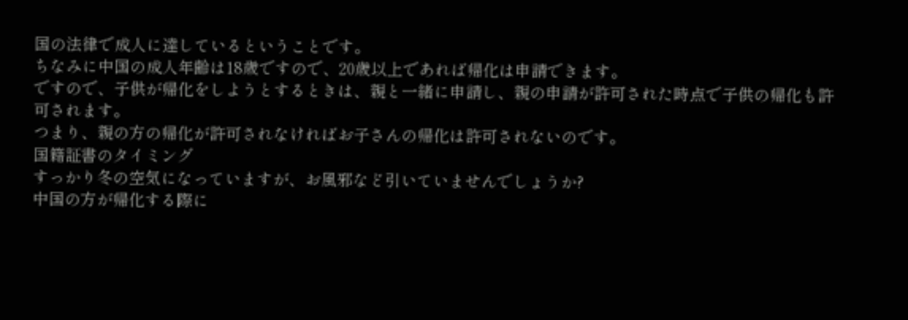国の法律で成人に達しているということです。
ちなみに中国の成人年齢は18歳ですので、20歳以上であれば帰化は申請できます。
ですので、子供が帰化をしようとするときは、親と一緒に申請し、親の申請が許可された時点で子供の帰化も許可されます。
つまり、親の方の帰化が許可されなければお子さんの帰化は許可されないのです。
国籍証書のタイミング
すっかり冬の空気になっていますが、お風邪など引いていませんでしょうか?
中国の方が帰化する際に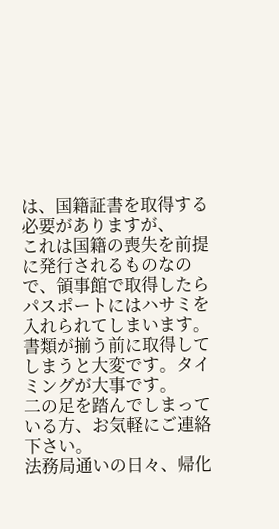は、国籍証書を取得する必要がありますが、
これは国籍の喪失を前提に発行されるものなので、領事館で取得したらパスポートにはハサミを入れられてしまいます。
書類が揃う前に取得してしまうと大変です。タイミングが大事です。
二の足を踏んでしまっている方、お気軽にご連絡下さい。
法務局通いの日々、帰化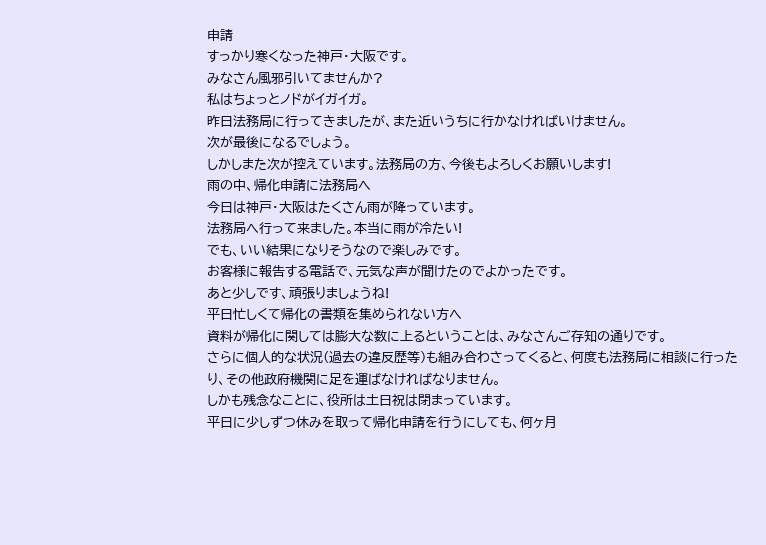申請
すっかり寒くなった神戸・大阪です。
みなさん風邪引いてませんか?
私はちょっとノドがイガイガ。
昨日法務局に行ってきましたが、また近いうちに行かなければいけません。
次が最後になるでしょう。
しかしまた次が控えています。法務局の方、今後もよろしくお願いします!
雨の中、帰化申請に法務局へ
今日は神戸・大阪はたくさん雨が降っています。
法務局へ行って来ました。本当に雨が冷たい!
でも、いい結果になりそうなので楽しみです。
お客様に報告する電話で、元気な声が聞けたのでよかったです。
あと少しです、頑張りましょうね!
平日忙しくて帰化の書類を集められない方へ
資料が帰化に関しては膨大な数に上るということは、みなさんご存知の通りです。
さらに個人的な状況(過去の違反歴等)も組み合わさってくると、何度も法務局に相談に行ったり、その他政府機関に足を運ばなければなりません。
しかも残念なことに、役所は土日祝は閉まっています。
平日に少しずつ休みを取って帰化申請を行うにしても、何ヶ月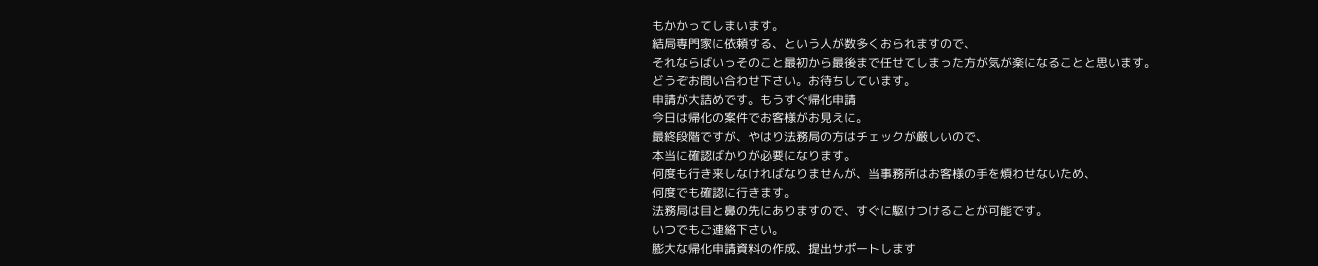もかかってしまいます。
結局専門家に依頼する、という人が数多くおられますので、
それならばいっそのこと最初から最後まで任せてしまった方が気が楽になることと思います。
どうぞお問い合わせ下さい。お待ちしています。
申請が大詰めです。もうすぐ帰化申請
今日は帰化の案件でお客様がお見えに。
最終段階ですが、やはり法務局の方はチェックが厳しいので、
本当に確認ばかりが必要になります。
何度も行き来しなければなりませんが、当事務所はお客様の手を煩わせないため、
何度でも確認に行きます。
法務局は目と鼻の先にありますので、すぐに駆けつけることが可能です。
いつでもご連絡下さい。
膨大な帰化申請資料の作成、提出サポートします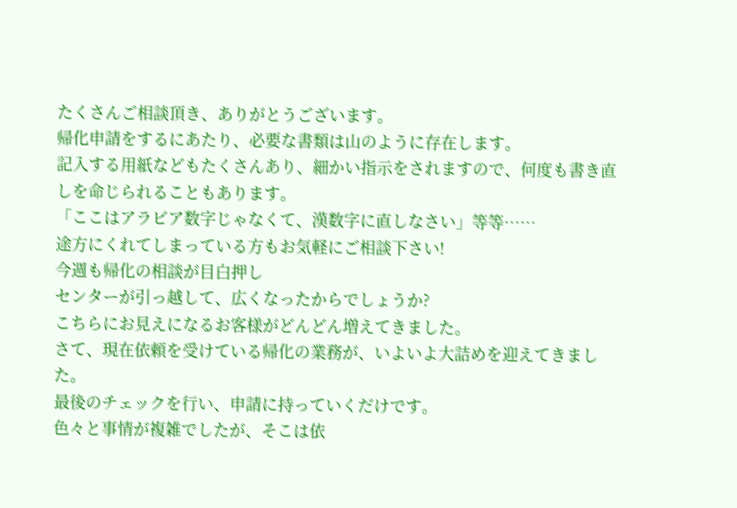たくさんご相談頂き、ありがとうございます。
帰化申請をするにあたり、必要な書類は山のように存在します。
記入する用紙などもたくさんあり、細かい指示をされますので、何度も書き直しを命じられることもあります。
「ここはアラビア数字じゃなくて、漢数字に直しなさい」等等……
途方にくれてしまっている方もお気軽にご相談下さい!
今週も帰化の相談が目白押し
センターが引っ越して、広くなったからでしょうか?
こちらにお見えになるお客様がどんどん増えてきました。
さて、現在依頼を受けている帰化の業務が、いよいよ大詰めを迎えてきました。
最後のチェックを行い、申請に持っていくだけです。
色々と事情が複雑でしたが、そこは依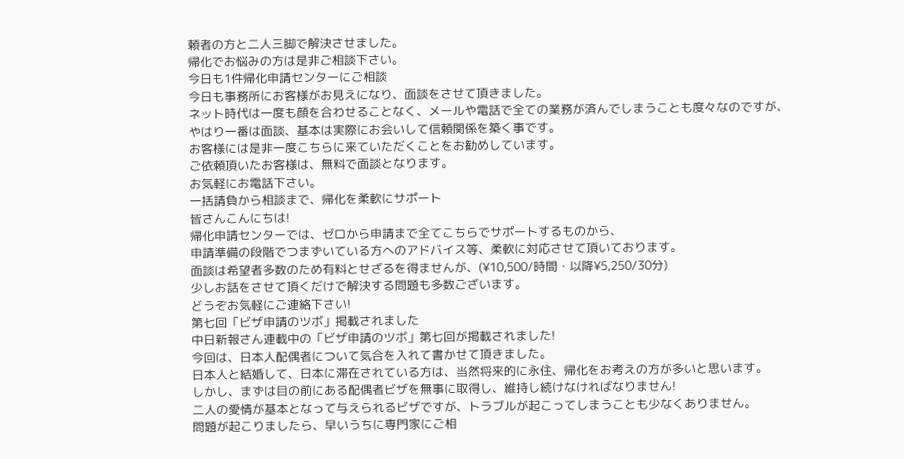頼者の方と二人三脚で解決させました。
帰化でお悩みの方は是非ご相談下さい。
今日も1件帰化申請センターにご相談
今日も事務所にお客様がお見えになり、面談をさせて頂きました。
ネット時代は一度も顔を合わせることなく、メールや電話で全ての業務が済んでしまうことも度々なのですが、
やはり一番は面談、基本は実際にお会いして信頼関係を築く事です。
お客様には是非一度こちらに来ていただくことをお勧めしています。
ご依頼頂いたお客様は、無料で面談となります。
お気軽にお電話下さい。
一括請負から相談まで、帰化を柔軟にサポート
皆さんこんにちは!
帰化申請センターでは、ゼロから申請まで全てこちらでサポートするものから、
申請準備の段階でつまずいている方へのアドバイス等、柔軟に対応させて頂いております。
面談は希望者多数のため有料とせざるを得ませんが、(¥10,500/時間・以降¥5,250/30分)
少しお話をさせて頂くだけで解決する問題も多数ございます。
どうぞお気軽にご連絡下さい!
第七回「ビザ申請のツボ」掲載されました
中日新報さん連載中の「ビザ申請のツボ」第七回が掲載されました!
今回は、日本人配偶者について気合を入れて書かせて頂きました。
日本人と結婚して、日本に滞在されている方は、当然将来的に永住、帰化をお考えの方が多いと思います。
しかし、まずは目の前にある配偶者ビザを無事に取得し、維持し続けなければなりません!
二人の愛情が基本となって与えられるビザですが、トラブルが起こってしまうことも少なくありません。
問題が起こりましたら、早いうちに専門家にご相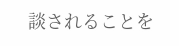談されることを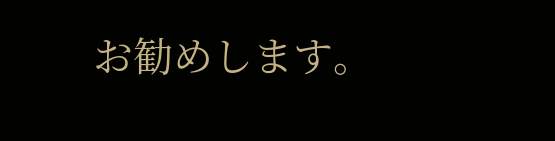お勧めします。